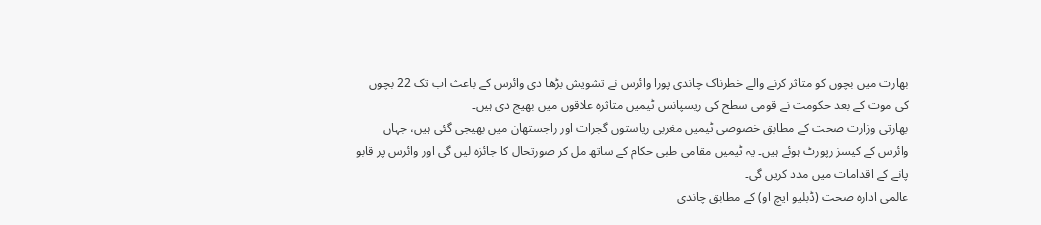بھارت میں بچوں کو متاثر کرنے والے خطرناک چاندی پورا وائرس نے تشویش بڑھا دی وائرس کے باعث اب تک 22 بچوں کی موت کے بعد حکومت نے قومی سطح کی ریسپانس ٹیمیں متاثرہ علاقوں میں بھیج دی ہیں۔
بھارتی وزارت صحت کے مطابق خصوصی ٹیمیں مغربی ریاستوں گجرات اور راجستھان میں بھیجی گئی ہیں، جہاں وائرس کے کیسز رپورٹ ہوئے ہیں۔ یہ ٹیمیں مقامی طبی حکام کے ساتھ مل کر صورتحال کا جائزہ لیں گی اور وائرس پر قابو پانے کے اقدامات میں مدد کریں گی۔
عالمی ادارہ صحت (ڈبلیو ایچ او) کے مطابق چاندی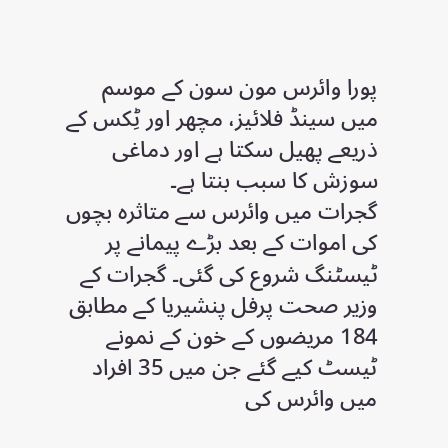پورا وائرس مون سون کے موسم میں سینڈ فلائیز، مچھر اور ٹِکس کے ذریعے پھیل سکتا ہے اور دماغی سوزش کا سبب بنتا ہے۔
گجرات میں وائرس سے متاثرہ بچوں کی اموات کے بعد بڑے پیمانے پر ٹیسٹنگ شروع کی گئی۔ گجرات کے وزیر صحت پرفل پنشیریا کے مطابق 184 مریضوں کے خون کے نمونے ٹیسٹ کیے گئے جن میں 35 افراد میں وائرس کی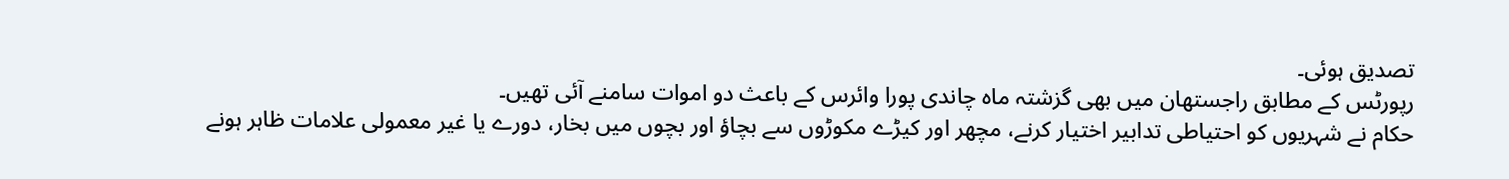تصدیق ہوئی۔
رپورٹس کے مطابق راجستھان میں بھی گزشتہ ماہ چاندی پورا وائرس کے باعث دو اموات سامنے آئی تھیں۔
حکام نے شہریوں کو احتیاطی تدابیر اختیار کرنے، مچھر اور کیڑے مکوڑوں سے بچاؤ اور بچوں میں بخار، دورے یا غیر معمولی علامات ظاہر ہونے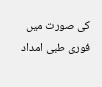کی صورت میں فوری طبی امداد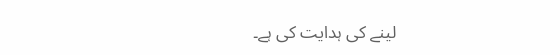لینے کی ہدایت کی ہے۔